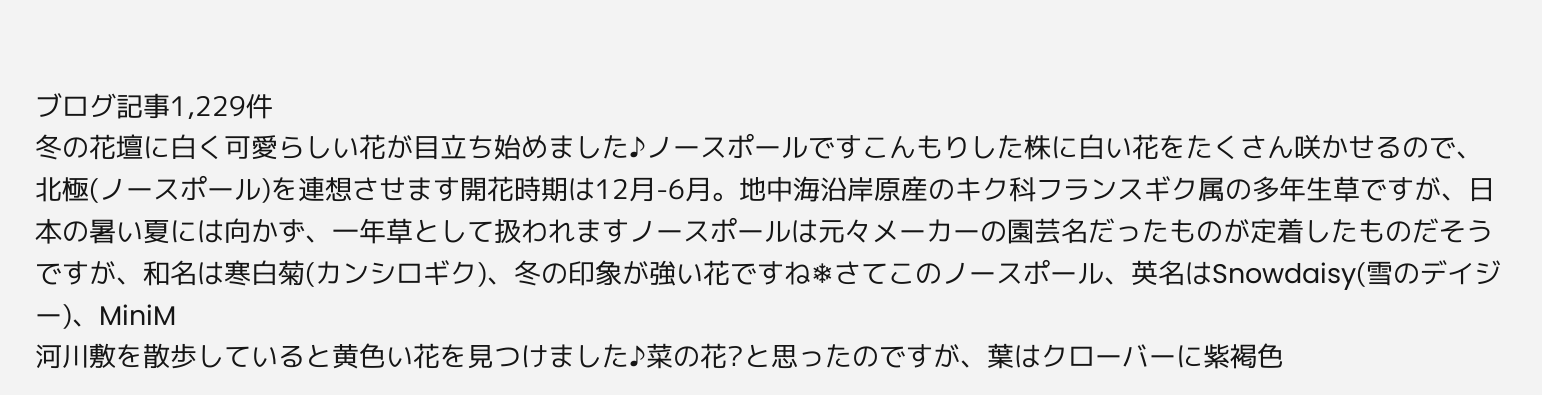ブログ記事1,229件
冬の花壇に白く可愛らしい花が目立ち始めました♪ノースポールですこんもりした株に白い花をたくさん咲かせるので、北極(ノースポール)を連想させます開花時期は12月-6月。地中海沿岸原産のキク科フランスギク属の多年生草ですが、日本の暑い夏には向かず、一年草として扱われますノースポールは元々メーカーの園芸名だったものが定着したものだそうですが、和名は寒白菊(カンシロギク)、冬の印象が強い花ですね❄さてこのノースポール、英名はSnowdaisy(雪のデイジー)、MiniM
河川敷を散歩していると黄色い花を見つけました♪菜の花?と思ったのですが、葉はクローバーに紫褐色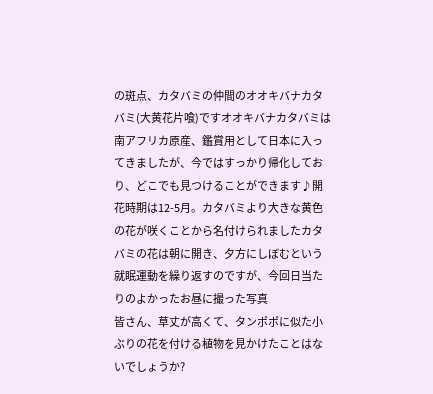の斑点、カタバミの仲間のオオキバナカタバミ(大黄花片喰)ですオオキバナカタバミは南アフリカ原産、鑑賞用として日本に入ってきましたが、今ではすっかり帰化しており、どこでも見つけることができます♪開花時期は12-5月。カタバミより大きな黄色の花が咲くことから名付けられましたカタバミの花は朝に開き、夕方にしぼむという就眠運動を繰り返すのですが、今回日当たりのよかったお昼に撮った写真
皆さん、草丈が高くて、タンポポに似た小ぶりの花を付ける植物を見かけたことはないでしょうか?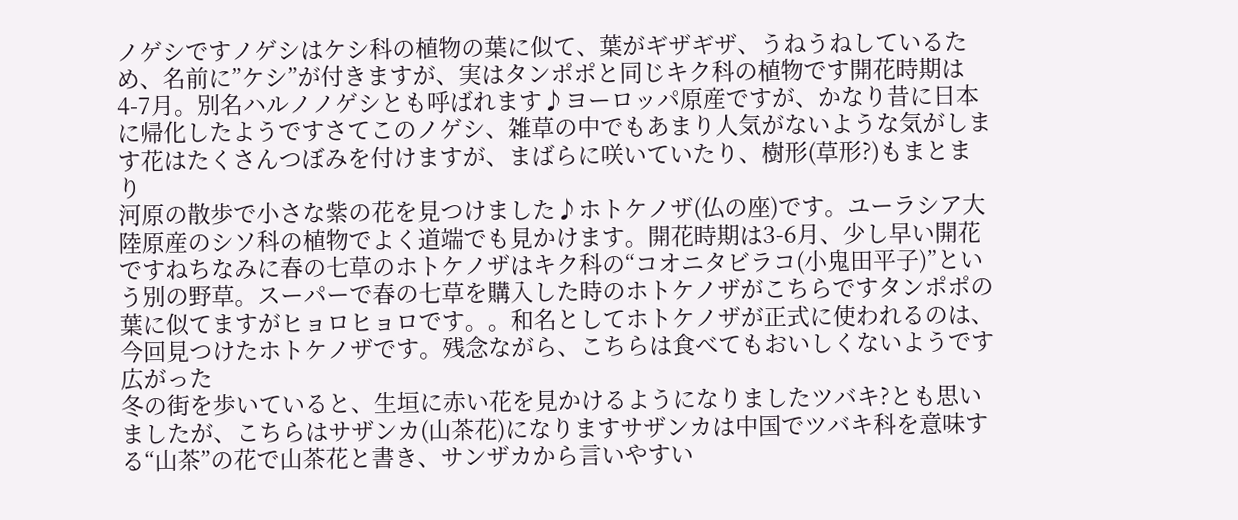ノゲシですノゲシはケシ科の植物の葉に似て、葉がギザギザ、うねうねしているため、名前に”ケシ”が付きますが、実はタンポポと同じキク科の植物です開花時期は4-7月。別名ハルノノゲシとも呼ばれます♪ヨーロッパ原産ですが、かなり昔に日本に帰化したようですさてこのノゲシ、雑草の中でもあまり人気がないような気がします花はたくさんつぼみを付けますが、まばらに咲いていたり、樹形(草形?)もまとまり
河原の散歩で小さな紫の花を見つけました♪ホトケノザ(仏の座)です。ユーラシア大陸原産のシソ科の植物でよく道端でも見かけます。開花時期は3-6月、少し早い開花ですねちなみに春の七草のホトケノザはキク科の“コオニタビラコ(小鬼田平子)”という別の野草。スーパーで春の七草を購入した時のホトケノザがこちらですタンポポの葉に似てますがヒョロヒョロです。。和名としてホトケノザが正式に使われるのは、今回見つけたホトケノザです。残念ながら、こちらは食べてもおいしくないようです広がった
冬の街を歩いていると、生垣に赤い花を見かけるようになりましたツバキ?とも思いましたが、こちらはサザンカ(山茶花)になりますサザンカは中国でツバキ科を意味する“山茶”の花で山茶花と書き、サンザカから言いやすい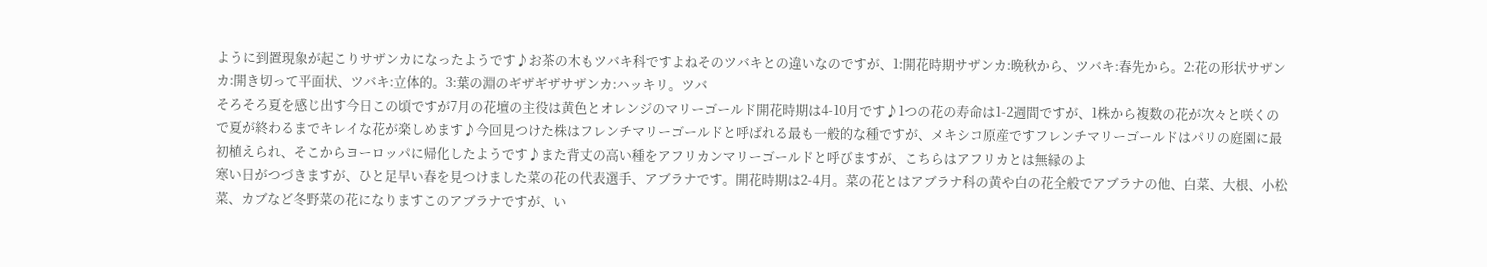ように到置現象が起こりサザンカになったようです♪お茶の木もツバキ科ですよねそのツバキとの違いなのですが、1:開花時期サザンカ:晩秋から、ツバキ:春先から。2:花の形状サザンカ:開き切って平面状、ツバキ:立体的。3:葉の淵のギザギザサザンカ:ハッキリ。ツバ
そろそろ夏を感じ出す今日この頃ですが7月の花壇の主役は黄色とオレンジのマリーゴールド開花時期は4-10月です♪1つの花の寿命は1-2週間ですが、1株から複数の花が次々と咲くので夏が終わるまでキレイな花が楽しめます♪今回見つけた株はフレンチマリーゴールドと呼ばれる最も一般的な種ですが、メキシコ原産ですフレンチマリーゴールドはパリの庭園に最初植えられ、そこからヨーロッパに帰化したようです♪また背丈の高い種をアフリカンマリーゴールドと呼びますが、こちらはアフリカとは無縁のよ
寒い日がつづきますが、ひと足早い春を見つけました菜の花の代表選手、アブラナです。開花時期は2-4月。菜の花とはアブラナ科の黄や白の花全般でアブラナの他、白菜、大根、小松菜、カブなど冬野菜の花になりますこのアブラナですが、い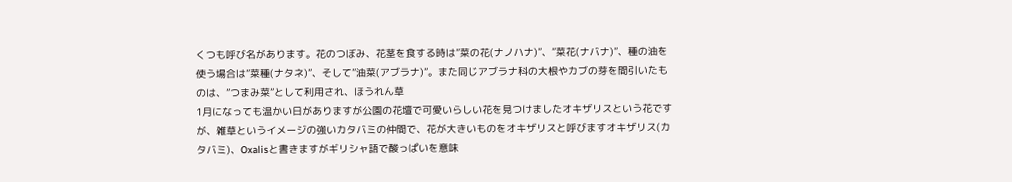くつも呼び名があります。花のつぼみ、花茎を食する時は”菜の花(ナノハナ)”、”菜花(ナバナ)”、種の油を使う場合は”菜種(ナタネ)”、そして”油菜(アブラナ)”。また同じアブラナ科の大根やカブの芽を間引いたものは、”つまみ菜”として利用され、ほうれん草
1月になっても温かい日がありますが公園の花壇で可愛いらしい花を見つけましたオキザリスという花ですが、雑草というイメージの強いカタバミの仲間で、花が大きいものをオキザリスと呼びますオキザリス(カタバミ)、Oxalisと書きますがギリシャ語で酸っぱいを意味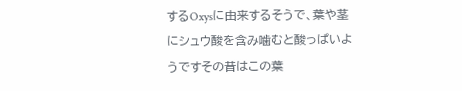するOxysに由来するそうで、葉や茎にシュウ酸を含み噛むと酸っぱいようですその昔はこの葉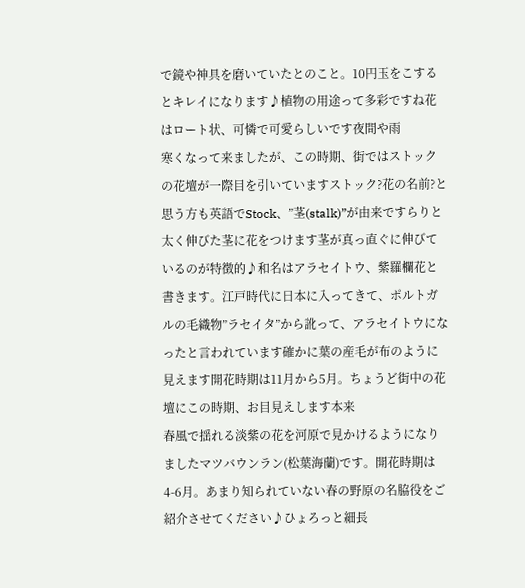で鏡や神具を磨いていたとのこと。10円玉をこするとキレイになります♪植物の用途って多彩ですね花はロート状、可憐で可愛らしいです夜間や雨
寒くなって来ましたが、この時期、街ではストックの花壇が一際目を引いていますストック?花の名前?と思う方も英語でStock、”茎(stalk)”が由来ですらりと太く伸びた茎に花をつけます茎が真っ直ぐに伸びているのが特徴的♪和名はアラセイトウ、紫羅欄花と書きます。江戸時代に日本に入ってきて、ポルトガルの毛織物”ラセイタ”から訛って、アラセイトウになったと言われています確かに葉の産毛が布のように見えます開花時期は11月から5月。ちょうど街中の花壇にこの時期、お目見えします本来
春風で揺れる淡紫の花を河原で見かけるようになりましたマツバウンラン(松葉海蘭)です。開花時期は4-6月。あまり知られていない春の野原の名脇役をご紹介させてください♪ひょろっと細長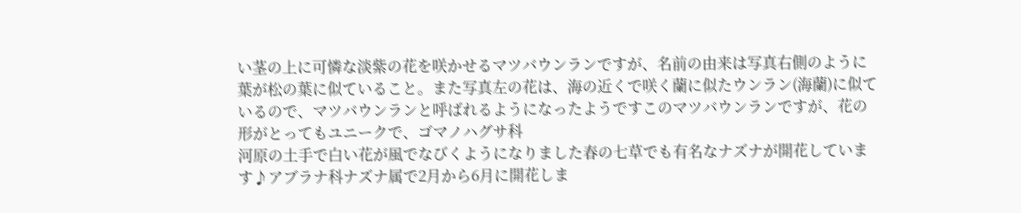い茎の上に可憐な淡紫の花を咲かせるマツバウンランですが、名前の由来は写真右側のように葉が松の葉に似ていること。また写真左の花は、海の近くで咲く蘭に似たウンラン(海蘭)に似ているので、マツバウンランと呼ばれるようになったようですこのマツバウンランですが、花の形がとってもユニークで、ゴマノハグサ科
河原の土手で白い花が風でなびくようになりました春の七草でも有名なナズナが開花しています♪アブラナ科ナズナ属で2月から6月に開花しま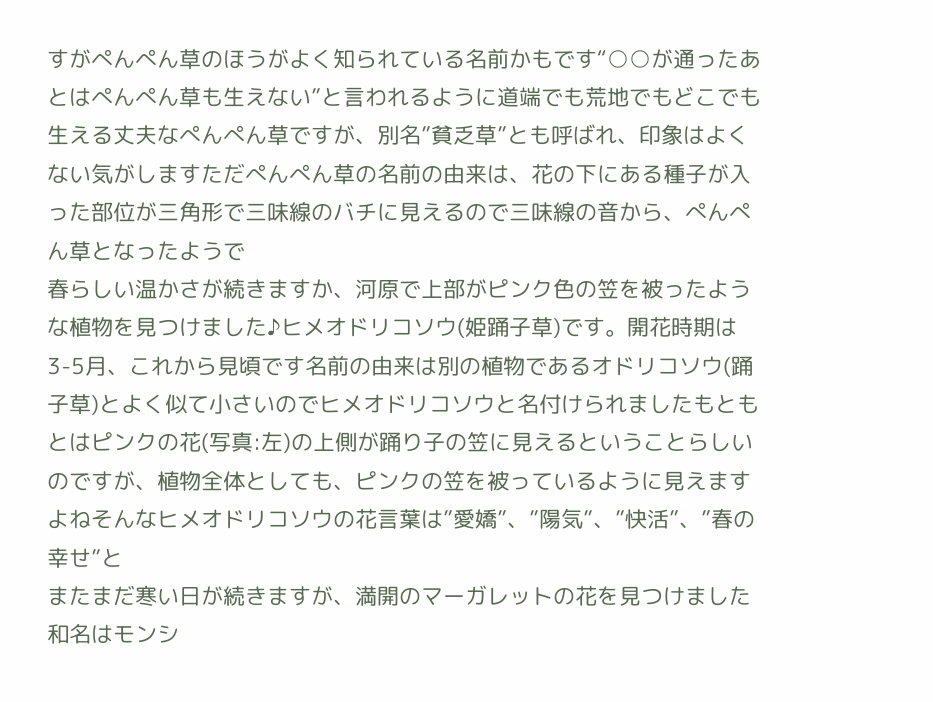すがぺんぺん草のほうがよく知られている名前かもです“○○が通ったあとはぺんぺん草も生えない”と言われるように道端でも荒地でもどこでも生える丈夫なぺんぺん草ですが、別名”貧乏草”とも呼ばれ、印象はよくない気がしますただぺんぺん草の名前の由来は、花の下にある種子が入った部位が三角形で三味線のバチに見えるので三味線の音から、ぺんぺん草となったようで
春らしい温かさが続きますか、河原で上部がピンク色の笠を被ったような植物を見つけました♪ヒメオドリコソウ(姫踊子草)です。開花時期は3-5月、これから見頃です名前の由来は別の植物であるオドリコソウ(踊子草)とよく似て小さいのでヒメオドリコソウと名付けられましたもともとはピンクの花(写真:左)の上側が踊り子の笠に見えるということらしいのですが、植物全体としても、ピンクの笠を被っているように見えますよねそんなヒメオドリコソウの花言葉は”愛嬌”、”陽気”、”快活”、”春の幸せ”と
またまだ寒い日が続きますが、満開のマーガレットの花を見つけました和名はモンシ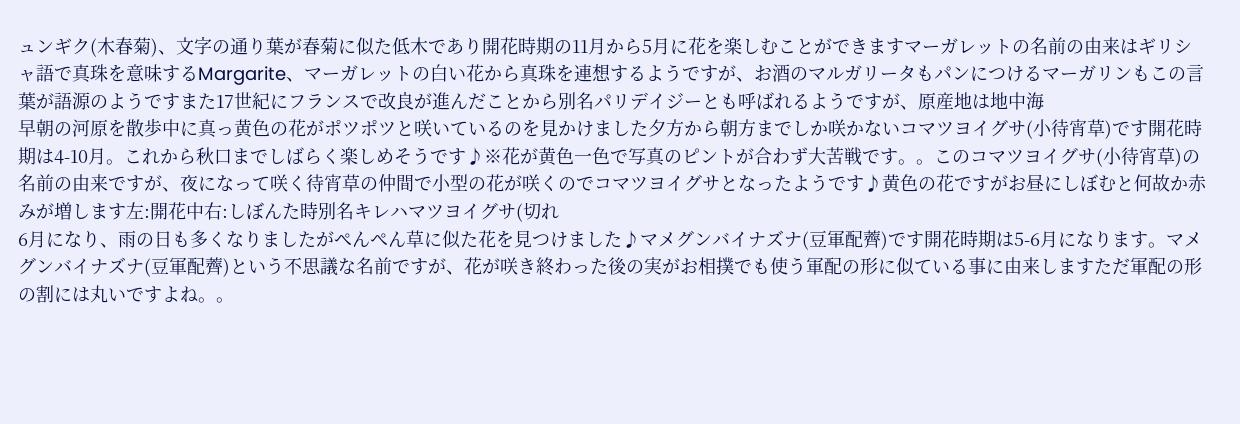ュンギク(木春菊)、文字の通り葉が春菊に似た低木であり開花時期の11月から5月に花を楽しむことができますマーガレットの名前の由来はギリシャ語で真珠を意味するMargarite、マーガレットの白い花から真珠を連想するようですが、お酒のマルガリータもパンにつけるマーガリンもこの言葉が語源のようですまた17世紀にフランスで改良が進んだことから別名パリデイジーとも呼ばれるようですが、原産地は地中海
早朝の河原を散歩中に真っ黄色の花がポツポツと咲いているのを見かけました夕方から朝方までしか咲かないコマツヨイグサ(小待宵草)です開花時期は4-10月。これから秋口までしばらく楽しめそうです♪※花が黄色一色で写真のピントが合わず大苦戦です。。このコマツヨイグサ(小待宵草)の名前の由来ですが、夜になって咲く待宵草の仲間で小型の花が咲くのでコマツヨイグサとなったようです♪黄色の花ですがお昼にしぼむと何故か赤みが増します左:開花中右:しぼんた時別名キレハマツヨイグサ(切れ
6月になり、雨の日も多くなりましたがぺんぺん草に似た花を見つけました♪マメグンバイナズナ(豆軍配薺)です開花時期は5-6月になります。マメグンバイナズナ(豆軍配薺)という不思議な名前ですが、花が咲き終わった後の実がお相撲でも使う軍配の形に似ている事に由来しますただ軍配の形の割には丸いですよね。。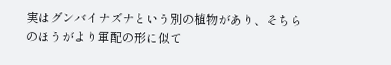実はグンバイナズナという別の植物があり、そちらのほうがより軍配の形に似て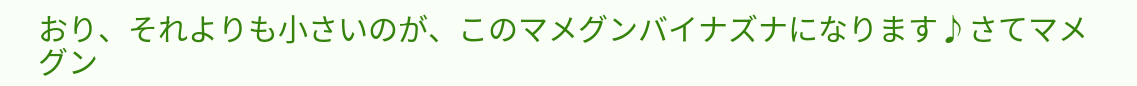おり、それよりも小さいのが、このマメグンバイナズナになります♪さてマメグン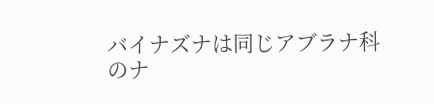バイナズナは同じアブラナ科のナ